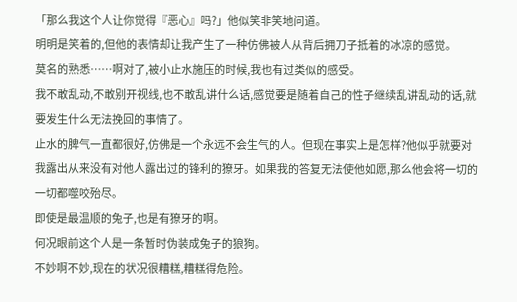「那么我这个人让你觉得『恶心』吗?」他似笑非笑地问道。
明明是笑着的,但他的表情却让我产生了一种仿佛被人从背后拥刀子抵着的冰凉的感觉。
莫名的熟悉……啊对了,被小止水施压的时候,我也有过类似的感受。
我不敢乱动,不敢别开视线,也不敢乱讲什么话,感觉要是随着自己的性子继续乱讲乱动的话,就要发生什么无法挽回的事情了。
止水的脾气一直都很好,仿佛是一个永远不会生气的人。但现在事实上是怎样?他似乎就要对我露出从来没有对他人露出过的锋利的獠牙。如果我的答复无法使他如愿,那么他会将一切的一切都噬咬殆尽。
即使是最温顺的兔子,也是有獠牙的啊。
何况眼前这个人是一条暂时伪装成兔子的狼狗。
不妙啊不妙,现在的状况很糟糕,糟糕得危险。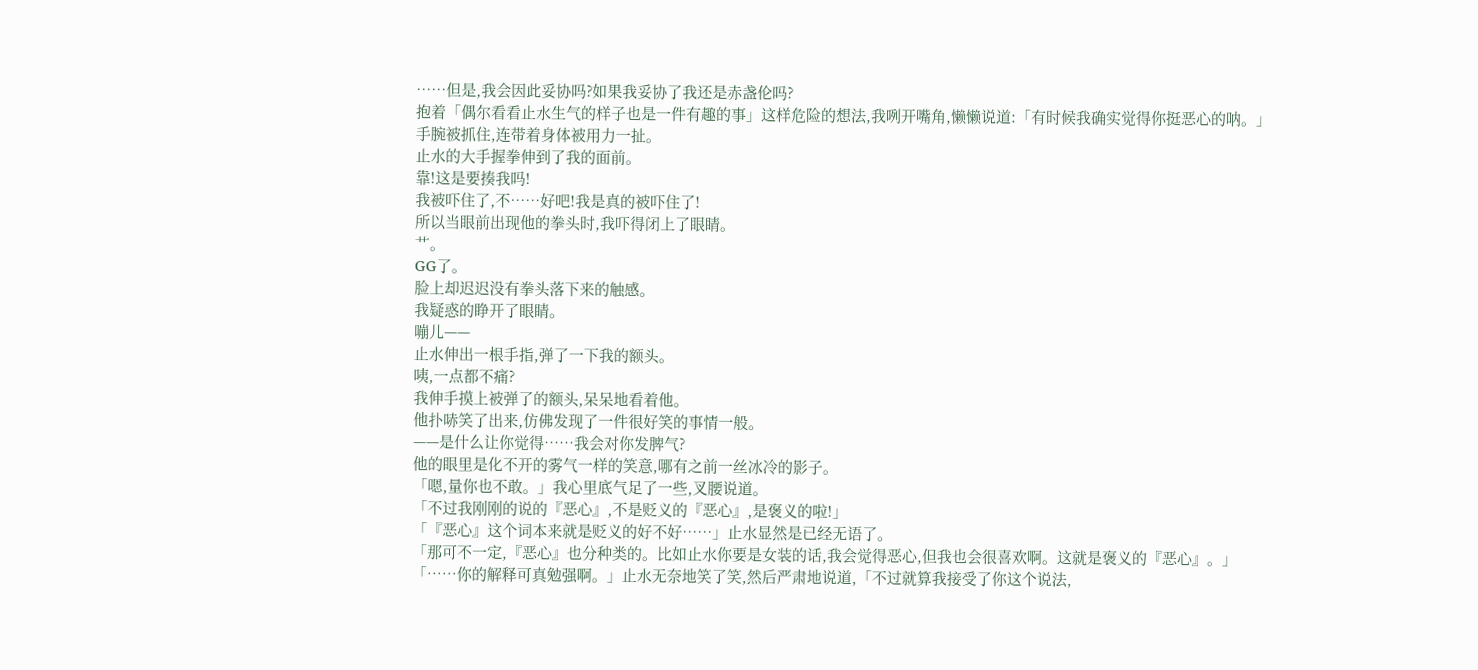……但是,我会因此妥协吗?如果我妥协了我还是赤盏伦吗?
抱着「偶尔看看止水生气的样子也是一件有趣的事」这样危险的想法,我咧开嘴角,懒懒说道:「有时候我确实觉得你挺恶心的呐。」
手腕被抓住,连带着身体被用力一扯。
止水的大手握拳伸到了我的面前。
靠!这是要揍我吗!
我被吓住了,不……好吧!我是真的被吓住了!
所以当眼前出现他的拳头时,我吓得闭上了眼睛。
艹。
GG了。
脸上却迟迟没有拳头落下来的触感。
我疑惑的睁开了眼睛。
嘣儿——
止水伸出一根手指,弹了一下我的额头。
咦,一点都不痛?
我伸手摸上被弹了的额头,呆呆地看着他。
他扑哧笑了出来,仿佛发现了一件很好笑的事情一般。
——是什么让你觉得……我会对你发脾气?
他的眼里是化不开的雾气一样的笑意,哪有之前一丝冰冷的影子。
「嗯,量你也不敢。」我心里底气足了一些,叉腰说道。
「不过我刚刚的说的『恶心』,不是贬义的『恶心』,是褒义的啦!」
「『恶心』这个词本来就是贬义的好不好……」止水显然是已经无语了。
「那可不一定,『恶心』也分种类的。比如止水你要是女装的话,我会觉得恶心,但我也会很喜欢啊。这就是褒义的『恶心』。」
「……你的解释可真勉强啊。」止水无奈地笑了笑,然后严肃地说道,「不过就算我接受了你这个说法,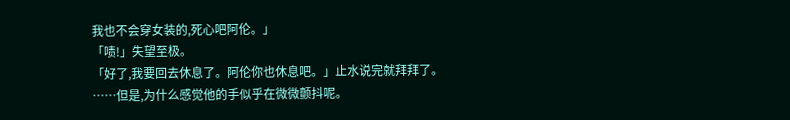我也不会穿女装的,死心吧阿伦。」
「啧!」失望至极。
「好了,我要回去休息了。阿伦你也休息吧。」止水说完就拜拜了。
……但是,为什么感觉他的手似乎在微微颤抖呢。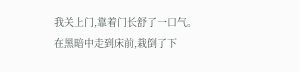我关上门,靠着门长舒了一口气。
在黑暗中走到床前,栽倒了下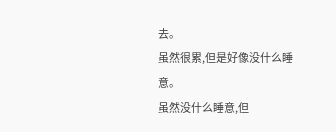去。
虽然很累,但是好像没什么睡意。
虽然没什么睡意,但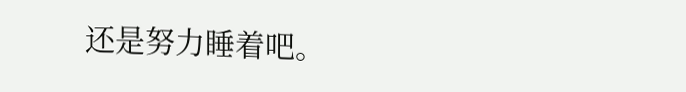还是努力睡着吧。